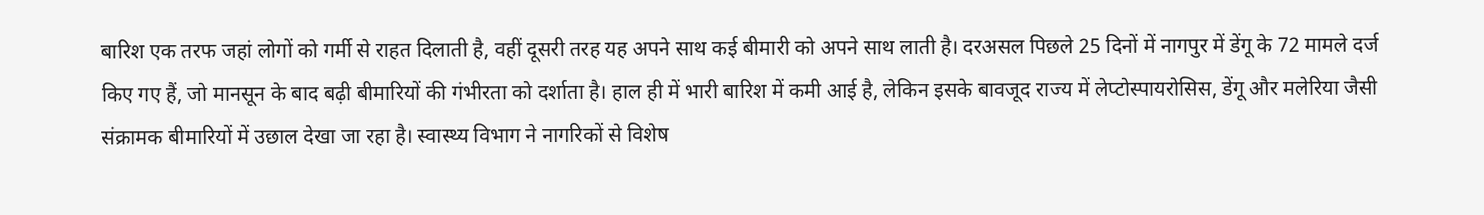बारिश एक तरफ जहां लोगों को गर्मी से राहत दिलाती है, वहीं दूसरी तरह यह अपने साथ कई बीमारी को अपने साथ लाती है। दरअसल पिछले 25 दिनों में नागपुर में डेंगू के 72 मामले दर्ज किए गए हैं, जो मानसून के बाद बढ़ी बीमारियों की गंभीरता को दर्शाता है। हाल ही में भारी बारिश में कमी आई है, लेकिन इसके बावजूद राज्य में लेप्टोस्पायरोसिस, डेंगू और मलेरिया जैसी संक्रामक बीमारियों में उछाल देखा जा रहा है। स्वास्थ्य विभाग ने नागरिकों से विशेष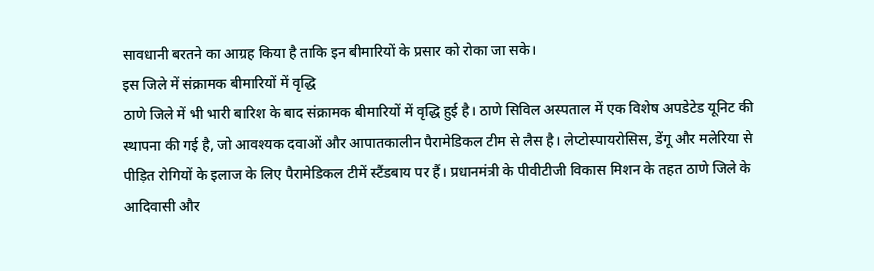सावधानी बरतने का आग्रह किया है ताकि इन बीमारियों के प्रसार को रोका जा सके।
इस जिले में संक्रामक बीमारियों में वृद्धि
ठाणे जिले में भी भारी बारिश के बाद संक्रामक बीमारियों में वृद्धि हुई है। ठाणे सिविल अस्पताल में एक विशेष अपडेटेड यूनिट की स्थापना की गई है, जो आवश्यक दवाओं और आपातकालीन पैरामेडिकल टीम से लैस है। लेप्टोस्पायरोसिस, डेंगू और मलेरिया से पीड़ित रोगियों के इलाज के लिए पैरामेडिकल टीमें स्टैंडबाय पर हैं। प्रधानमंत्री के पीवीटीजी विकास मिशन के तहत ठाणे जिले के आदिवासी और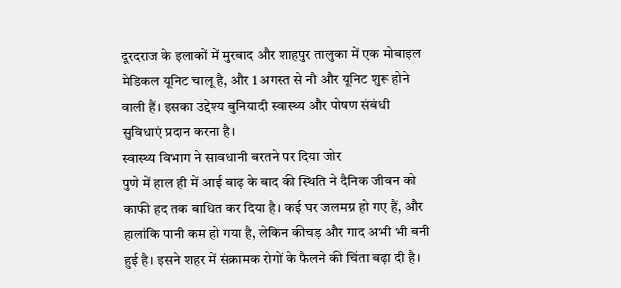दूरदराज के इलाकों में मुरबाद और शाहपुर तालुका में एक मोबाइल मेडिकल यूनिट चालू है, और 1 अगस्त से नौ और यूनिट शुरू होने वाली हैं। इसका उद्देश्य बुनियादी स्वास्थ्य और पोषण संबंधी सुविधाएं प्रदान करना है।
स्वास्थ्य विभाग ने सावधानी बरतने पर दिया जोर
पुणे में हाल ही में आई बाढ़ के बाद की स्थिति ने दैनिक जीवन को काफी हद तक बाधित कर दिया है। कई घर जलमग्न हो गए हैं, और हालांकि पानी कम हो गया है, लेकिन कीचड़ और गाद अभी भी बनी हुई है। इसने शहर में संक्रामक रोगों के फैलने की चिंता बढ़ा दी है।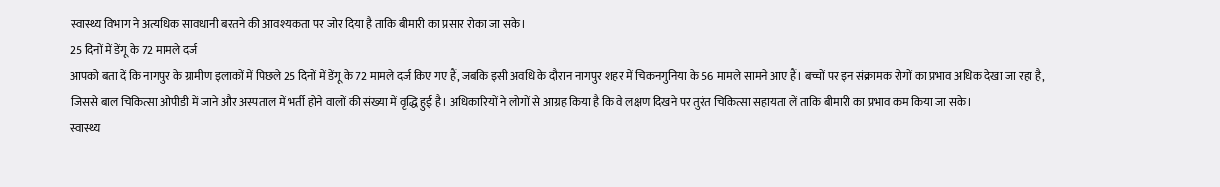स्वास्थ्य विभाग ने अत्यधिक सावधानी बरतने की आवश्यकता पर जोर दिया है ताकि बीमारी का प्रसार रोका जा सके।
25 दिनों में डेंगू के 72 मामले दर्ज
आपको बता दें कि नागपुर के ग्रामीण इलाकों में पिछले 25 दिनों में डेंगू के 72 मामले दर्ज किए गए हैं, जबकि इसी अवधि के दौरान नागपुर शहर में चिकनगुनिया के 56 मामले सामने आए हैं। बच्चों पर इन संक्रामक रोगों का प्रभाव अधिक देखा जा रहा है, जिससे बाल चिकित्सा ओपीडी में जाने और अस्पताल में भर्ती होने वालों की संख्या में वृद्धि हुई है। अधिकारियों ने लोगों से आग्रह किया है कि वे लक्षण दिखने पर तुरंत चिकित्सा सहायता लें ताकि बीमारी का प्रभाव कम किया जा सके।
स्वास्थ्य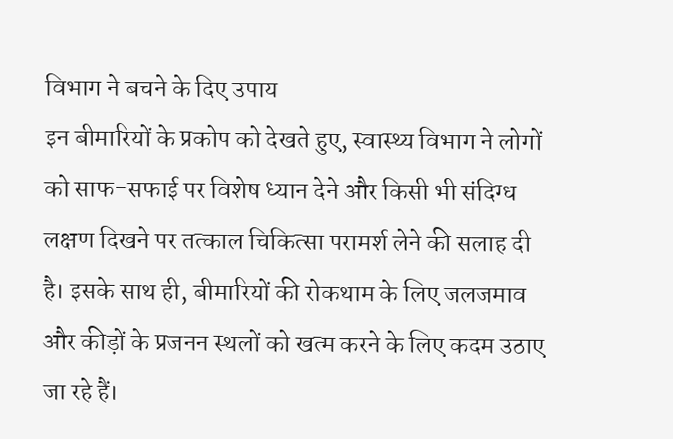विभाग ने बचने के दिए उपाय
इन बीमारियों के प्रकोप को देखते हुए, स्वास्थ्य विभाग ने लोगों को साफ-सफाई पर विशेष ध्यान देने और किसी भी संदिग्ध लक्षण दिखने पर तत्काल चिकित्सा परामर्श लेने की सलाह दी है। इसके साथ ही, बीमारियों की रोकथाम के लिए जलजमाव और कीड़ों के प्रजनन स्थलों को खत्म करने के लिए कदम उठाए जा रहे हैं।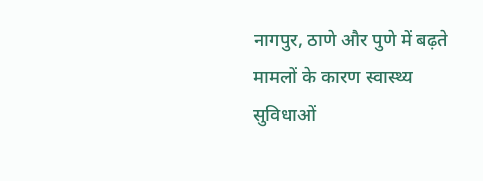नागपुर, ठाणे और पुणे में बढ़ते मामलों के कारण स्वास्थ्य सुविधाओं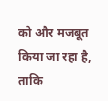को और मजबूत किया जा रहा है, ताकि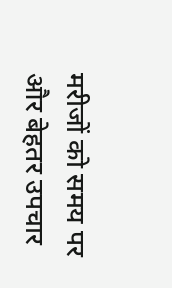मरीजों को समय पर और बेहतर उपचार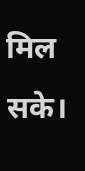मिल सके।